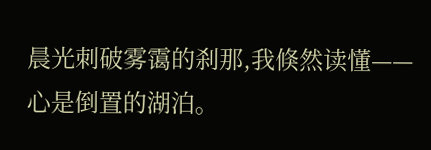晨光刺破雾霭的刹那,我倏然读懂—— 心是倒置的湖泊。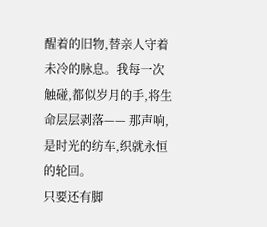醒着的旧物,替亲人守着未冷的脉息。我每一次触碰,都似岁月的手,将生命层层剥落—— 那声响,是时光的纺车,织就永恒的轮回。
只要还有脚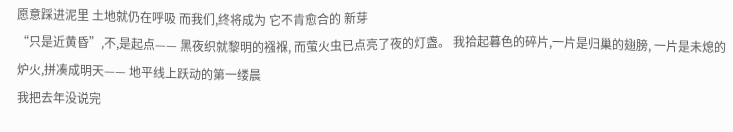愿意踩进泥里 土地就仍在呼吸 而我们,终将成为 它不肯愈合的 新芽
“只是近黄昏”,不,是起点—— 黑夜织就黎明的襁褓, 而萤火虫已点亮了夜的灯盏。 我拾起暮色的碎片,一片是归巢的翅膀, 一片是未熄的炉火,拼凑成明天—— 地平线上跃动的第一缕晨
我把去年没说完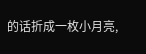的话折成一枚小月亮,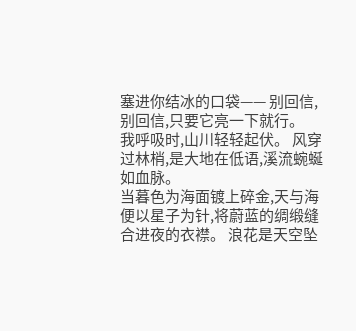塞进你结冰的口袋—— 别回信,别回信,只要它亮一下就行。
我呼吸时,山川轻轻起伏。 风穿过林梢,是大地在低语,溪流蜿蜒如血脉。
当暮色为海面镀上碎金,天与海便以星子为针,将蔚蓝的绸缎缝合进夜的衣襟。 浪花是天空坠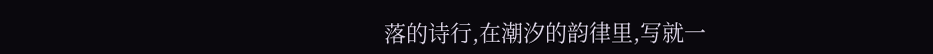落的诗行,在潮汐的韵律里,写就一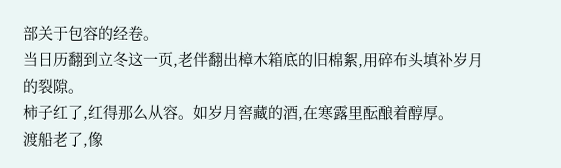部关于包容的经卷。
当日历翻到立冬这一页,老伴翻出樟木箱底的旧棉絮,用碎布头填补岁月的裂隙。
柿子红了,红得那么从容。如岁月窖藏的酒,在寒露里酝酿着醇厚。
渡船老了,像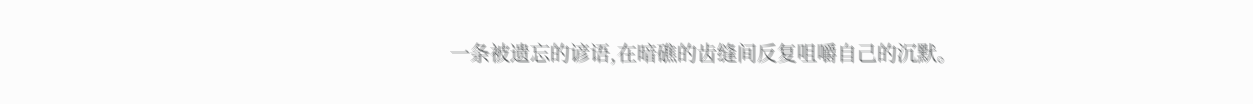一条被遗忘的谚语,在暗礁的齿缝间反复咀嚼自己的沉默。